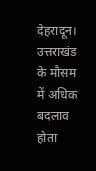देहरादून। उत्तराखंड के मौसम में अधिक बदलाव होता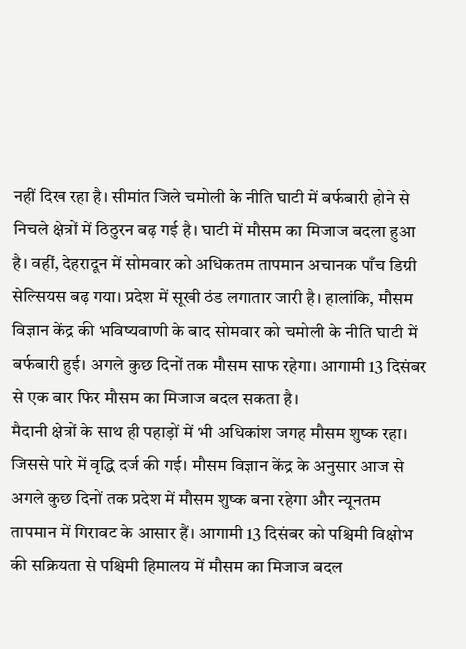नहीं दिख रहा है। सीमांत जिले चमोली के नीति घाटी में बर्फबारी होने से निचले क्षेत्रों में ठिठुरन बढ़ गई है। घाटी में मौसम का मिजाज बदला हुआ है। वहीं, देहरादून में सोमवार को अधिकतम तापमान अचानक पाँच डिग्री सेल्सियस बढ़ गया। प्रदेश में सूखी ठंड लगातार जारी है। हालांकि, मौसम विज्ञान केंद्र की भविष्यवाणी के बाद सोमवार को चमोली के नीति घाटी में बर्फबारी हुई। अगले कुछ दिनों तक मौसम साफ रहेगा। आगामी 13 दिसंबर से एक बार फिर मौसम का मिजाज बदल सकता है।
मैदानी क्षेत्रों के साथ ही पहाड़ों में भी अधिकांश जगह मौसम शुष्क रहा। जिससे पारे में वृद्धि दर्ज की गई। मौसम विज्ञान केंद्र के अनुसार आज से अगले कुछ दिनों तक प्रदेश में मौसम शुष्क बना रहेगा और न्यूनतम तापमान में गिरावट के आसार हैं। आगामी 13 दिसंबर को पश्चिमी विक्षोभ की सक्रियता से पश्चिमी हिमालय में मौसम का मिजाज बदल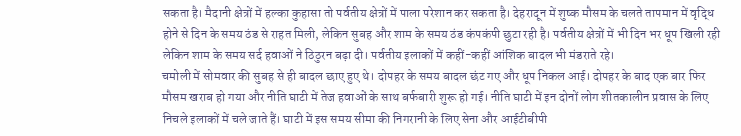सकता है। मैदानी क्षेत्रों में हल्का कुहासा तो पर्वतीय क्षेत्रों में पाला परेशान कर सकता है। देहरादून में शुष्क मौसम के चलते तापमान में वृद्धि होने से दिन के समय ठंड से राहत मिली, लेकिन सुबह और शाम के समय ठंड कंपकंपी छुटा रही है। पर्वतीय क्षेत्रों में भी दिन भर धूप खिली रही लेकिन शाम के समय सर्द हवाओं ने ठिठुरन बढ़ा दी। पर्वतीय इलाकों में कहीं-कहीं आंशिक बादल भी मंडराते रहे।
चमोली में सोमवार की सुबह से ही बादल छाए हुए थे। दोपहर के समय बादल छंट गए और धूप निकल आई। दोपहर के बाद एक बार फिर मौसम खराब हो गया और नीति घाटी में तेज हवाओं के साथ बर्फबारी शुरू हो गई। नीति घाटी में इन दोनों लोग शीतकालीन प्रवास के लिए निचले इलाकों में चले जाते हैं। घाटी में इस समय सीमा की निगरानी के लिए सेना और आईटीबीपी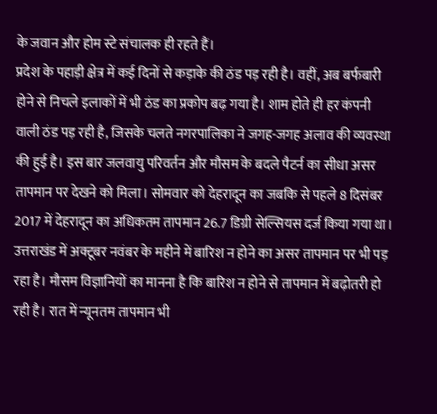के जवान और होम स्टे संचालक ही रहते हैं।
प्रदेश के पहाड़ी क्षेत्र में कई दिनों से कड़ाके की ठंड पड़ रही है। वहीं, अब बर्फबारी होने से निचले इलाकों में भी ठंड का प्रकोप बढ़ गया है। शाम होते ही हर कंपनी वाली ठंड पड़ रही है, जिसके चलते नगरपालिका ने जगह-जगह अलाव की व्यवस्था की हुई है। इस बार जलवायु परिवर्तन और मौसम के बदले पैटर्न का सीधा असर तापमान पर देखने को मिला। सोमवार को देहरादून का जबकि से पहले 8 दिसंबर 2017 में देहरादून का अधिकतम तापमान 26.7 डिग्री सेल्सियस दर्ज किया गया था। उत्तराखंड में अक्टूबर नवंबर के महीने में बारिश न होने का असर तापमान पर भी पड़ रहा है। मौसम विज्ञानियों का मानना है कि बारिश न होने से तापमान में बढ़ोतरी हो रही है। रात में न्यूनतम तापमान भी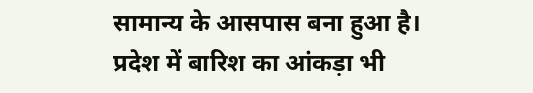सामान्य के आसपास बना हुआ है। प्रदेश में बारिश का आंकड़ा भी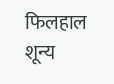फिलहाल शून्य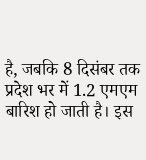है, जबकि 8 दिसंबर तक प्रदेश भर में 1.2 एमएम बारिश हो जाती है। इस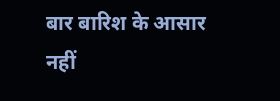बार बारिश के आसार नहीं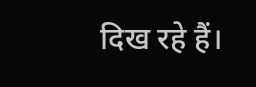दिख रहे हैं।